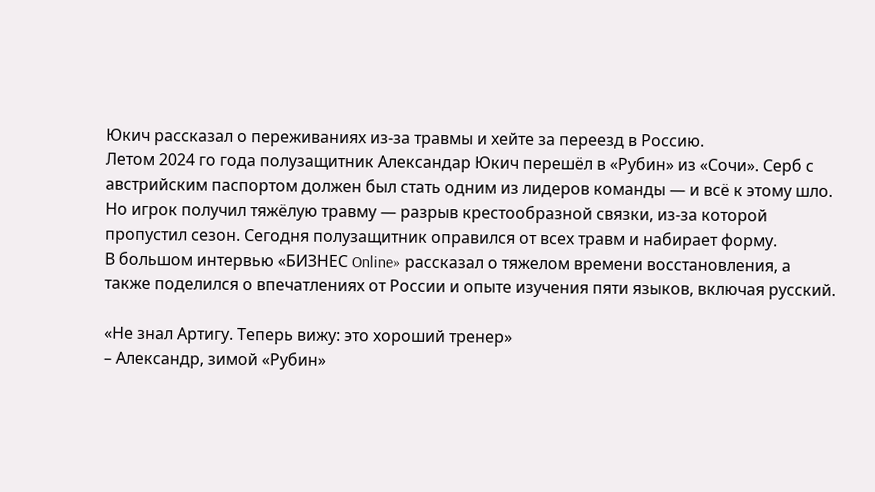Юкич рассказал о переживаниях из-за травмы и хейте за переезд в Россию.
Летом 2024 го года полузащитник Александар Юкич перешёл в «Рубин» из «Сочи». Серб с австрийским паспортом должен был стать одним из лидеров команды — и всё к этому шло. Но игрок получил тяжёлую травму — разрыв крестообразной связки, из-за которой пропустил сезон. Сегодня полузащитник оправился от всех травм и набирает форму.
В большом интервью «БИЗНЕС Online» рассказал о тяжелом времени восстановления, а также поделился о впечатлениях от России и опыте изучения пяти языков, включая русский.

«Не знал Артигу. Теперь вижу: это хороший тренер»
– Александр, зимой «Рубин»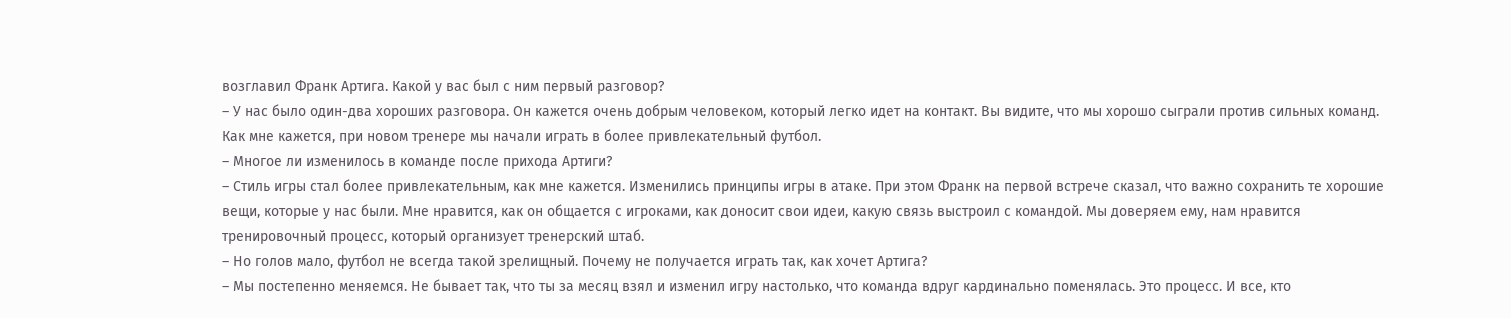возглавил Франк Артига. Какой у вас был с ним первый разговор?
– У нас было один-два хороших разговора. Он кажется очень добрым человеком, который легко идет на контакт. Вы видите, что мы хорошо сыграли против сильных команд. Как мне кажется, при новом тренере мы начали играть в более привлекательный футбол.
– Многое ли изменилось в команде после прихода Артиги?
– Стиль игры стал более привлекательным, как мне кажется. Изменились принципы игры в атаке. При этом Франк на первой встрече сказал, что важно сохранить те хорошие вещи, которые у нас были. Мне нравится, как он общается с игроками, как доносит свои идеи, какую связь выстроил с командой. Мы доверяем ему, нам нравится тренировочный процесс, который организует тренерский штаб.
– Но голов мало, футбол не всегда такой зрелищный. Почему не получается играть так, как хочет Артига?
– Мы постепенно меняемся. Не бывает так, что ты за месяц взял и изменил игру настолько, что команда вдруг кардинально поменялась. Это процесс. И все, кто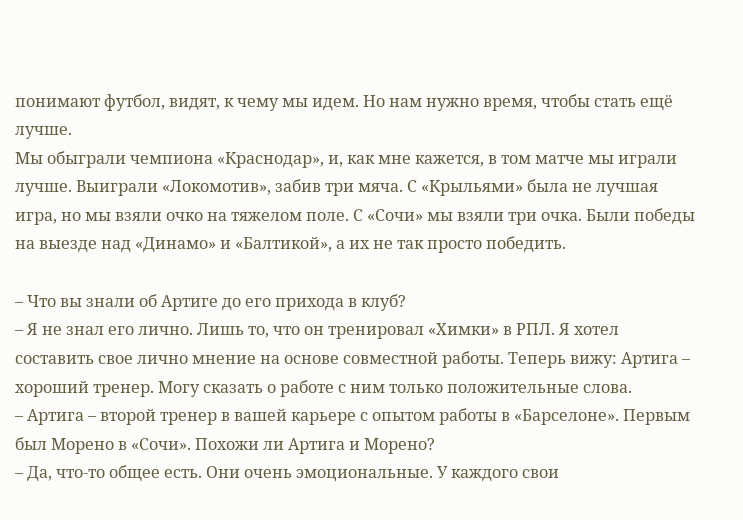понимают футбол, видят, к чему мы идем. Но нам нужно время, чтобы стать ещё лучше.
Мы обыграли чемпиона «Краснодар», и, как мне кажется, в том матче мы играли лучше. Выиграли «Локомотив», забив три мяча. С «Крыльями» была не лучшая игра, но мы взяли очко на тяжелом поле. С «Сочи» мы взяли три очка. Были победы на выезде над «Динамо» и «Балтикой», а их не так просто победить.

– Что вы знали об Артиге до его прихода в клуб?
– Я не знал его лично. Лишь то, что он тренировал «Химки» в РПЛ. Я хотел составить свое лично мнение на основе совместной работы. Теперь вижу: Артига – хороший тренер. Могу сказать о работе с ним только положительные слова.
– Артига – второй тренер в вашей карьере с опытом работы в «Барселоне». Первым был Морено в «Сочи». Похожи ли Артига и Морено?
– Да, что-то общее есть. Они очень эмоциональные. У каждого свои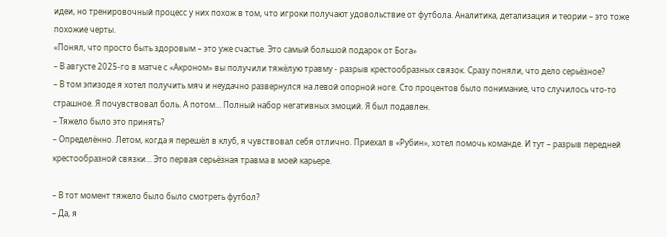идеи, но тренировочный процесс у них похож в том, что игроки получают удовольствие от футбола. Аналитика, детализация и теории – это тоже похожие черты.
«Понял, что просто быть здоровым – это уже счастье. Это самый большой подарок от Бога»
– В августе 2025-го в матче с «Акроном» вы получили тяжёлую травму - разрыв крестообразных связок. Сразу поняли, что дело серьёзное?
– В том эпизоде я хотел получить мяч и неудачно развернулся на левой опорной ноге. Сто процентов было понимание, что случилось что-то страшное. Я почувствовал боль. А потом… Полный набор негативных эмоций. Я был подавлен.
– Тяжело было это принять?
– Определённо. Летом, когда я перешёл в клуб, я чувствовал себя отлично. Приехал в «Рубин», хотел помочь команде. И тут – разрыв передней крестообразной связки... Это первая серьёзная травма в моей карьере.

– В тот момент тяжело было было смотреть футбол?
– Да, я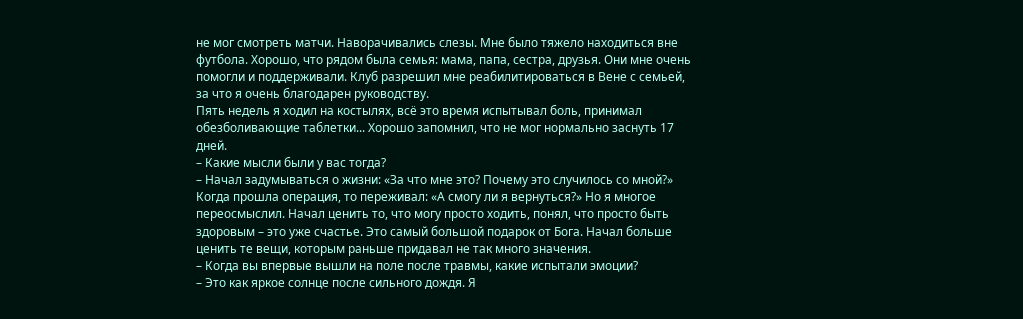не мог смотреть матчи. Наворачивались слезы. Мне было тяжело находиться вне футбола. Хорошо, что рядом была семья: мама, папа, сестра, друзья. Они мне очень помогли и поддерживали. Клуб разрешил мне реабилитироваться в Вене с семьей, за что я очень благодарен руководству.
Пять недель я ходил на костылях, всё это время испытывал боль, принимал обезболивающие таблетки... Хорошо запомнил, что не мог нормально заснуть 17 дней.
– Какие мысли были у вас тогда?
– Начал задумываться о жизни: «За что мне это? Почему это случилось со мной?» Когда прошла операция, то переживал: «А смогу ли я вернуться?» Но я многое переосмыслил. Начал ценить то, что могу просто ходить, понял, что просто быть здоровым – это уже счастье. Это самый большой подарок от Бога. Начал больше ценить те вещи, которым раньше придавал не так много значения.
– Когда вы впервые вышли на поле после травмы, какие испытали эмоции?
– Это как яркое солнце после сильного дождя. Я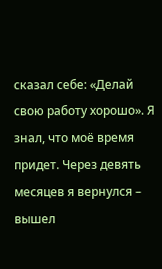сказал себе: «Делай свою работу хорошо». Я знал, что моё время придет. Через девять месяцев я вернулся – вышел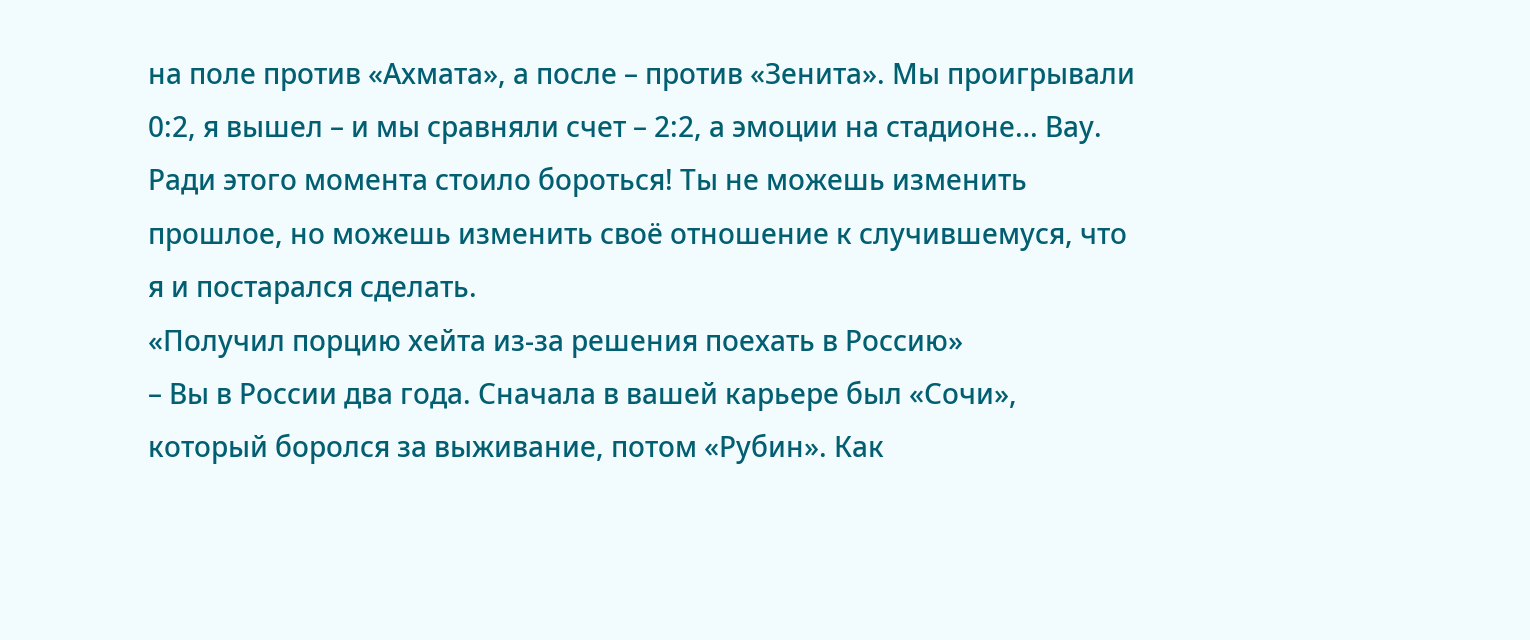на поле против «Ахмата», а после – против «Зенита». Мы проигрывали 0:2, я вышел – и мы сравняли счет – 2:2, а эмоции на стадионе… Вау. Ради этого момента стоило бороться! Ты не можешь изменить прошлое, но можешь изменить своё отношение к случившемуся, что я и постарался сделать.
«Получил порцию хейта из-за решения поехать в Россию»
– Вы в России два года. Сначала в вашей карьере был «Сочи», который боролся за выживание, потом «Рубин». Как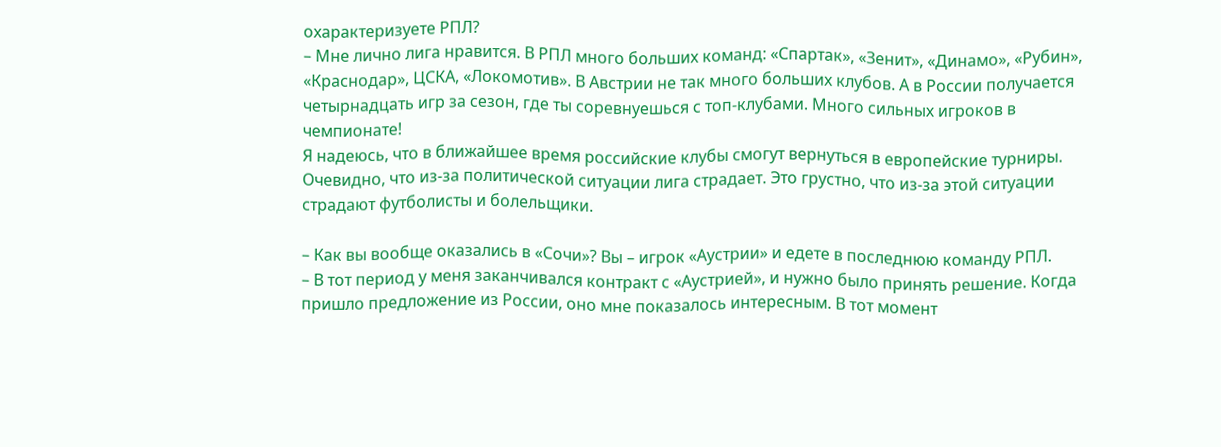охарактеризуете РПЛ?
– Мне лично лига нравится. В РПЛ много больших команд: «Спартак», «Зенит», «Динамо», «Рубин», «Краснодар», ЦСКА, «Локомотив». В Австрии не так много больших клубов. А в России получается четырнадцать игр за сезон, где ты соревнуешься с топ-клубами. Много сильных игроков в чемпионате!
Я надеюсь, что в ближайшее время российские клубы смогут вернуться в европейские турниры. Очевидно, что из-за политической ситуации лига страдает. Это грустно, что из-за этой ситуации страдают футболисты и болельщики.

– Как вы вообще оказались в «Сочи»? Вы – игрок «Аустрии» и едете в последнюю команду РПЛ.
– В тот период у меня заканчивался контракт с «Аустрией», и нужно было принять решение. Когда пришло предложение из России, оно мне показалось интересным. В тот момент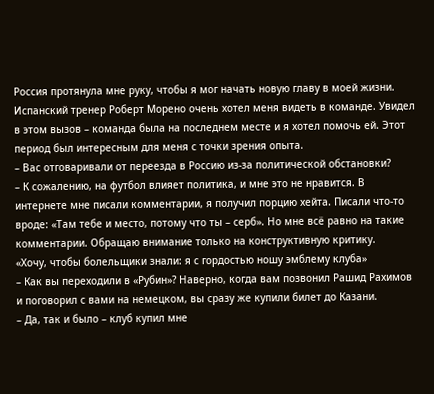Россия протянула мне руку, чтобы я мог начать новую главу в моей жизни. Испанский тренер Роберт Морено очень хотел меня видеть в команде. Увидел в этом вызов – команда была на последнем месте и я хотел помочь ей. Этот период был интересным для меня с точки зрения опыта.
– Вас отговаривали от переезда в Россию из-за политической обстановки?
– К сожалению, на футбол влияет политика, и мне это не нравится. В интернете мне писали комментарии, я получил порцию хейта. Писали что-то вроде: «Там тебе и место, потому что ты – серб». Но мне всё равно на такие комментарии. Обращаю внимание только на конструктивную критику.
«Хочу, чтобы болельщики знали: я с гордостью ношу эмблему клуба»
– Как вы переходили в «Рубин»? Наверно, когда вам позвонил Рашид Рахимов и поговорил с вами на немецком, вы сразу же купили билет до Казани.
– Да, так и было – клуб купил мне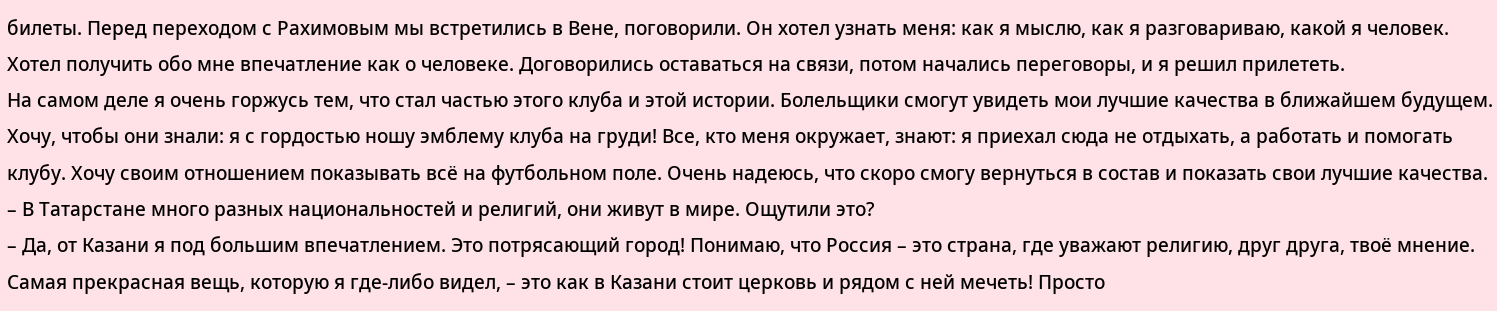билеты. Перед переходом с Рахимовым мы встретились в Вене, поговорили. Он хотел узнать меня: как я мыслю, как я разговариваю, какой я человек. Хотел получить обо мне впечатление как о человеке. Договорились оставаться на связи, потом начались переговоры, и я решил прилететь.
На самом деле я очень горжусь тем, что стал частью этого клуба и этой истории. Болельщики смогут увидеть мои лучшие качества в ближайшем будущем. Хочу, чтобы они знали: я с гордостью ношу эмблему клуба на груди! Все, кто меня окружает, знают: я приехал сюда не отдыхать, а работать и помогать клубу. Хочу своим отношением показывать всё на футбольном поле. Очень надеюсь, что скоро смогу вернуться в состав и показать свои лучшие качества.
– В Татарстане много разных национальностей и религий, они живут в мире. Ощутили это?
– Да, от Казани я под большим впечатлением. Это потрясающий город! Понимаю, что Россия – это страна, где уважают религию, друг друга, твоё мнение. Самая прекрасная вещь, которую я где-либо видел, – это как в Казани стоит церковь и рядом с ней мечеть! Просто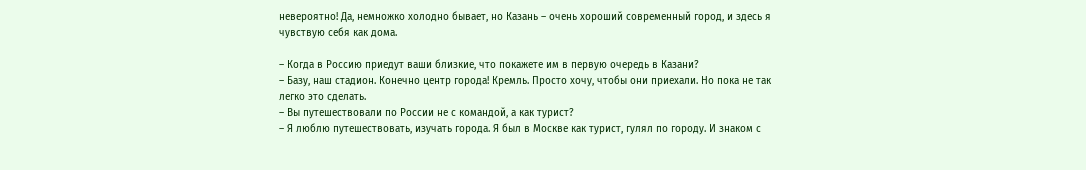невероятно! Да, немножко холодно бывает, но Казань – очень хороший современный город, и здесь я чувствую себя как дома.

– Когда в Россию приедут ваши близкие, что покажете им в первую очередь в Казани?
– Базу, наш стадион. Конечно центр города! Кремль. Просто хочу, чтобы они приехали. Но пока не так легко это сделать.
– Вы путешествовали по России не с командой, а как турист?
– Я люблю путешествовать, изучать города. Я был в Москве как турист, гулял по городу. И знаком с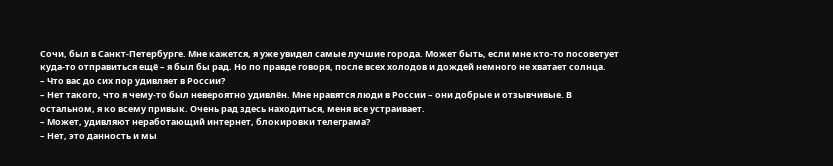Сочи, был в Санкт-Петербурге. Мне кажется, я уже увидел самые лучшие города. Может быть, если мне кто-то посоветует куда-то отправиться ещё – я был бы рад. Но по правде говоря, после всех холодов и дождей немного не хватает солнца.
– Что вас до сих пор удивляет в России?
– Нет такого, что я чему-то был невероятно удивлён. Мне нравятся люди в России – они добрые и отзывчивые. В остальном, я ко всему привык. Очень рад здесь находиться, меня все устраивает.
– Может, удивляют неработающий интернет, блокировки телеграма?
– Нет, это данность и мы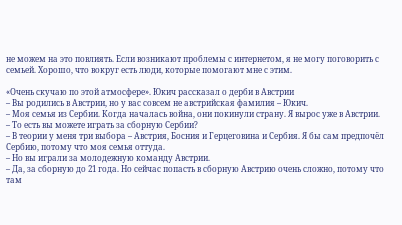не можем на это повлиять. Если возникают проблемы с интернетом, я не могу поговорить с семьей. Хорошо, что вокруг есть люди, которые помогают мне с этим.

«Очень скучаю по этой атмосфере». Юкич рассказал о дерби в Австрии
– Вы родились в Австрии, но у вас совсем не австрийская фамилия – Юкич.
– Моя семья из Сербии. Когда началась война, они покинули страну. Я вырос уже в Австрии.
– То есть вы можете играть за сборную Сербии?
– В теории у меня три выбора – Австрия, Босния и Герцеговина и Сербия. Я бы сам предпочёл Сербию, потому что моя семья оттуда.
– Но вы играли за молодежную команду Австрии.
– Да, за сборную до 21 года. Но сейчас попасть в сборную Австрию очень сложно, потому что там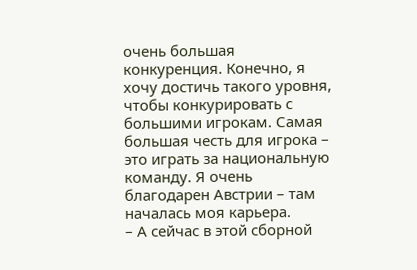очень большая конкуренция. Конечно, я хочу достичь такого уровня, чтобы конкурировать с большими игрокам. Самая большая честь для игрока – это играть за национальную команду. Я очень благодарен Австрии – там началась моя карьера.
– А сейчас в этой сборной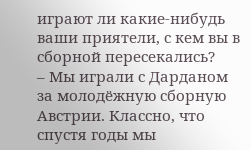играют ли какие-нибудь ваши приятели, с кем вы в сборной пересекались?
– Мы играли с Дарданом за молодёжную сборную Австрии. Классно, что спустя годы мы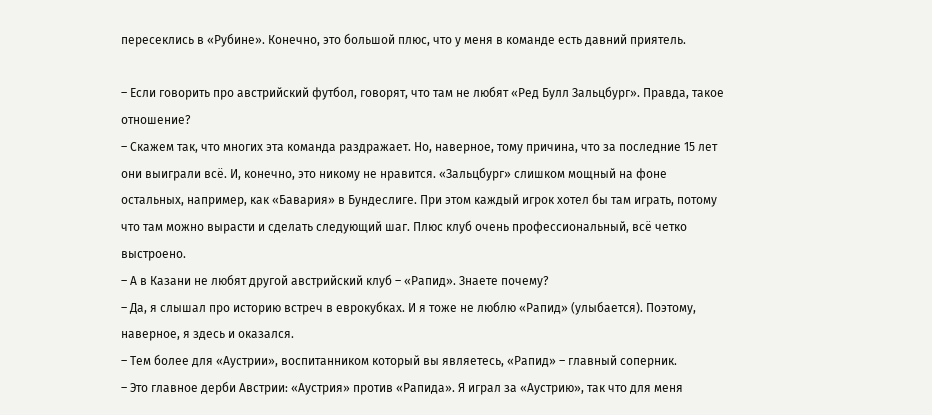пересеклись в «Рубине». Конечно, это большой плюс, что у меня в команде есть давний приятель.

– Если говорить про австрийский футбол, говорят, что там не любят «Ред Булл Зальцбург». Правда, такое отношение?
– Скажем так, что многих эта команда раздражает. Но, наверное, тому причина, что за последние 15 лет они выиграли всё. И, конечно, это никому не нравится. «Зальцбург» слишком мощный на фоне остальных, например, как «Бавария» в Бундеслиге. При этом каждый игрок хотел бы там играть, потому что там можно вырасти и сделать следующий шаг. Плюс клуб очень профессиональный, всё четко выстроено.
– А в Казани не любят другой австрийский клуб – «Рапид». Знаете почему?
– Да, я слышал про историю встреч в еврокубках. И я тоже не люблю «Рапид» (улыбается). Поэтому, наверное, я здесь и оказался.
– Тем более для «Аустрии», воспитанником который вы являетесь, «Рапид» – главный соперник.
– Это главное дерби Австрии: «Аустрия» против «Рапида». Я играл за «Аустрию», так что для меня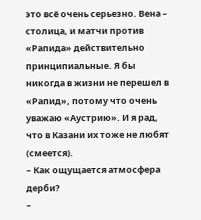это всё очень серьезно. Вена – столица, и матчи против «Рапида» действительно принципиальные. Я бы никогда в жизни не перешел в «Рапид», потому что очень уважаю «Аустрию». И я рад, что в Казани их тоже не любят (смеется).
– Как ощущается атмосфера дерби?
–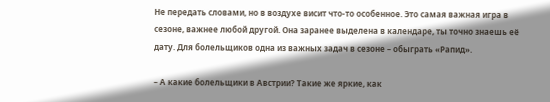Не передать словами, но в воздухе висит что-то особенное. Это самая важная игра в сезоне, важнее любой другой. Она заранее выделена в календаре, ты точно знаешь её дату. Для болельщиков одна из важных задач в сезоне – обыграть «Рапид».

– А какие болельщики в Австрии? Такие же яркие, как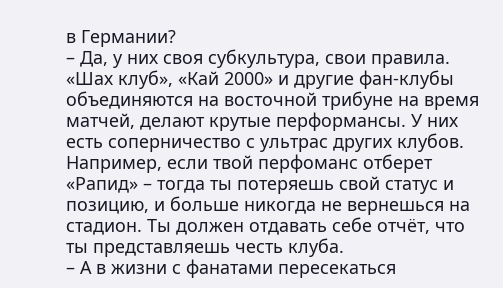в Германии?
– Да, у них своя субкультура, свои правила. «Шах клуб», «Кай 2000» и другие фан-клубы объединяются на восточной трибуне на время матчей, делают крутые перформансы. У них есть соперничество с ультрас других клубов. Например, если твой перфоманс отберет «Рапид» – тогда ты потеряешь свой статус и позицию, и больше никогда не вернешься на стадион. Ты должен отдавать себе отчёт, что ты представляешь честь клуба.
– А в жизни с фанатами пересекаться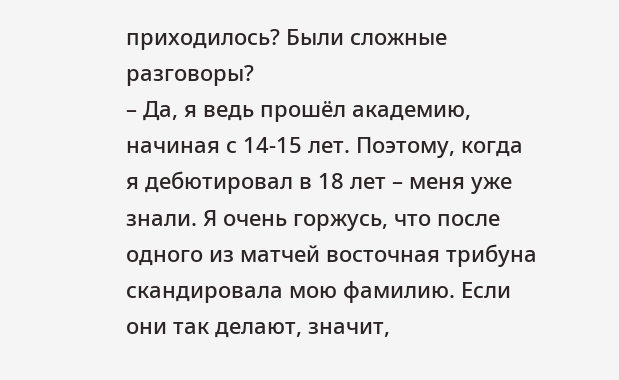приходилось? Были сложные разговоры?
– Да, я ведь прошёл академию, начиная с 14-15 лет. Поэтому, когда я дебютировал в 18 лет – меня уже знали. Я очень горжусь, что после одного из матчей восточная трибуна скандировала мою фамилию. Если они так делают, значит,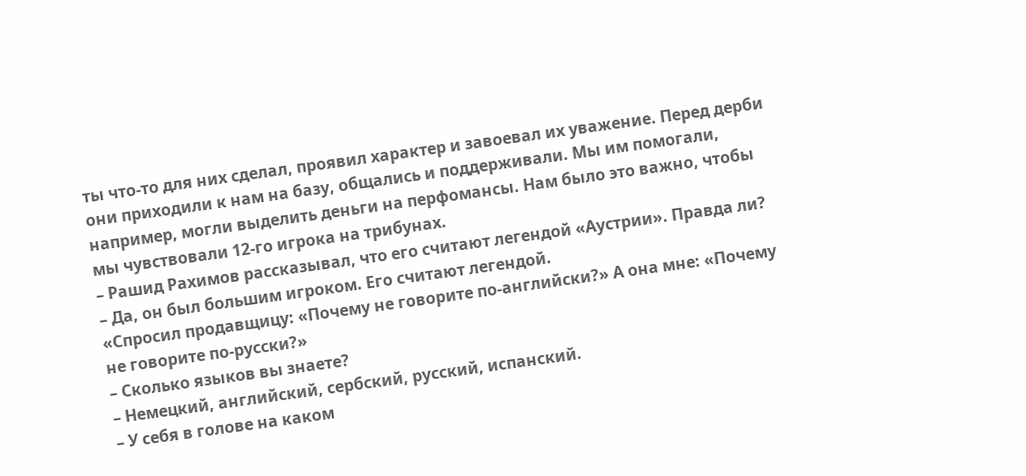ты что-то для них сделал, проявил характер и завоевал их уважение. Перед дерби они приходили к нам на базу, общались и поддерживали. Мы им помогали, например, могли выделить деньги на перфомансы. Нам было это важно, чтобы мы чувствовали 12-го игрока на трибунах.
– Рашид Рахимов рассказывал, что его считают легендой «Аустрии». Правда ли?
– Да, он был большим игроком. Его считают легендой.
«Спросил продавщицу: «Почему не говорите по-английски?» А она мне: «Почему не говорите по-русски?»
– Сколько языков вы знаете?
– Немецкий, английский, сербский, русский, испанский.
– У себя в голове на каком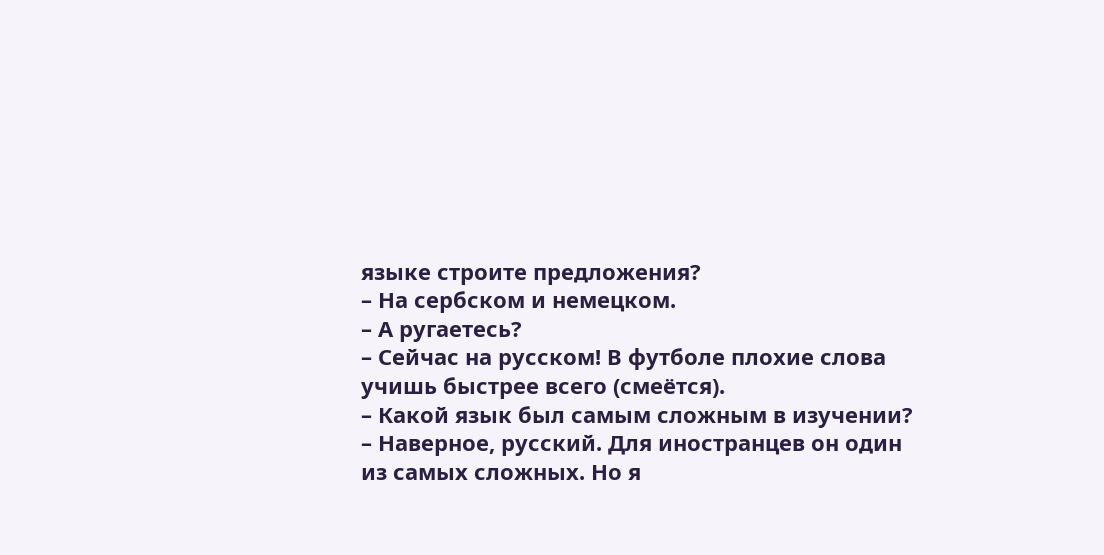языке строите предложения?
– На сербском и немецком.
– А ругаетесь?
– Сейчас на русском! В футболе плохие слова учишь быстрее всего (смеётся).
– Какой язык был самым сложным в изучении?
– Наверное, русский. Для иностранцев он один из самых сложных. Но я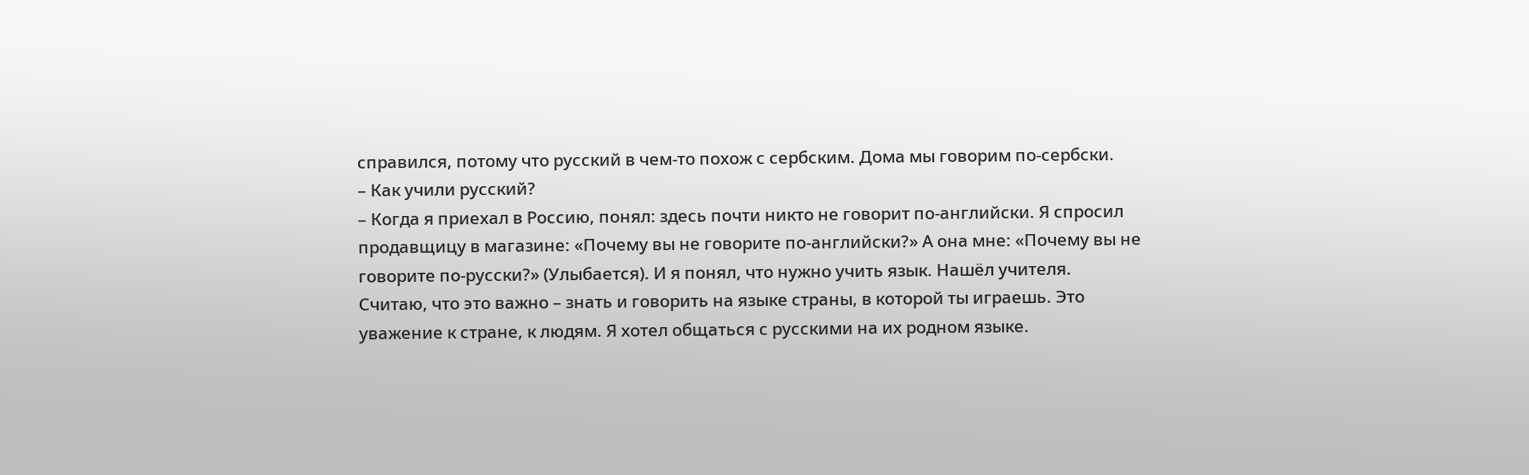справился, потому что русский в чем-то похож с сербским. Дома мы говорим по-сербски.
– Как учили русский?
– Когда я приехал в Россию, понял: здесь почти никто не говорит по-английски. Я спросил продавщицу в магазине: «Почему вы не говорите по-английски?» А она мне: «Почему вы не говорите по-русски?» (Улыбается). И я понял, что нужно учить язык. Нашёл учителя.
Считаю, что это важно – знать и говорить на языке страны, в которой ты играешь. Это уважение к стране, к людям. Я хотел общаться с русскими на их родном языке.